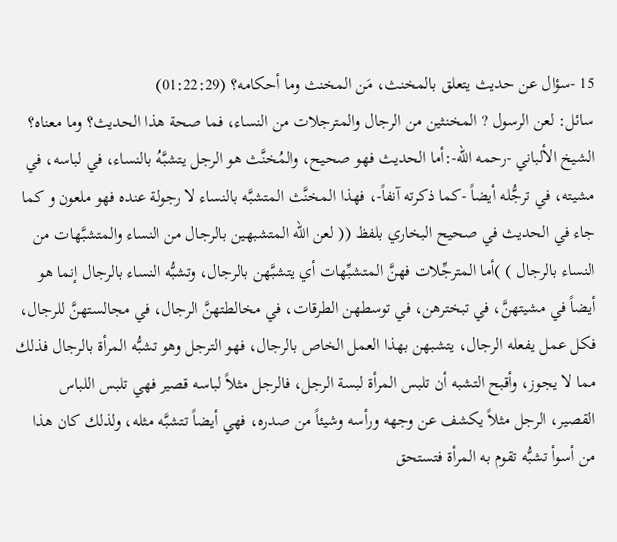15 -سؤال عن حديث يتعلق بالمخنث، مَن المخنث وما أحكامه؟ (01:22:29)
سائل: لعن الرسول ? المخنثين من الرجال والمترجلات من النساء، فما صحة هذا الحديث؟ وما معناه؟
الشيخ الألباني -رحمه الله-:أما الحديث فهو صحيح، والمُخنَّث هو الرجل يتشبَّهُ بالنساء، في لباسه، في مشيته، في ترجُّله أيضاً -كما ذكرته آنفاً-، فهذا المخنَّث المتشبَّه بالنساء لا رجولة عنده فهو ملعون و كما جاء في الحديث في صحيح البخاري بلفظ (( لعن الله المتشبهين بالرجال من النساء والمتشبَّهات من النساء بالرجال ) )أما المترجِّلات فهنَّ المتشبِّهات أي يتشبَّهن بالرجال، وتشبُّه النساء بالرجال إنما هو أيضاً في مشيتهنَّ، في تبخترهن، في توسطهن الطرقات، في مخالطتهنَّ الرجال، في مجالستهنَّ للرجال، فكل عمل يفعله الرجال، يتشبهن بهذا العمل الخاص بالرجال، فهو الترجل وهو تشبُّه المرأة بالرجال فذلك مما لا يجوز، وأقبح التشبه أن تلبس المرأة لبسة الرجل، فالرجل مثلاً لباسه قصير فهي تلبس اللباس القصير، الرجل مثلاً يكشف عن وجهه ورأسه وشيئاً من صدره، فهي أيضاً تتشبَّه مثله، ولذلك كان هذا من أسوأ تشبُّه تقوم به المرأة فتستحق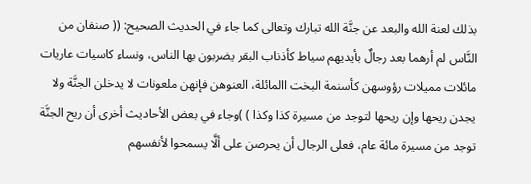بذلك لعنة الله والبعد عن جنَّة الله تبارك وتعالى كما جاء في الحديث الصحيح: (( صنفان من النَّاس لم أرهما بعد رجالٌ بأيديهم سياط كأذناب البقر يضربون بها الناس، ونساء كاسيات عاريات مائلات مميلات رؤوسهن كأسنمة البخت االمائلة، العنوهن فإنهن ملعونات لا يدخلن الجنَّة ولا يجدن ريحها وإن ريحها لتوجد من مسيرة كذا وكذا ) )وجاء في بعض الأحاديث أخرى أن ريح الجنَّة توجد من مسيرة مائة عام، فعلى الرجال أن يحرصن على ألَّا يسمحوا لأنفسهم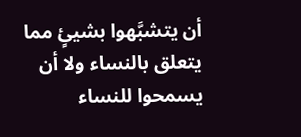أن يتشبَّهوا بشيئٍ مما يتعلق بالنساء ولا أن يسمحوا للنساء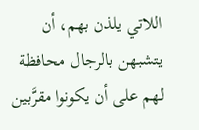اللاتي يلذن بهم، أن يتشبهن بالرجال محافظة لهم على أن يكونوا مقرَّبين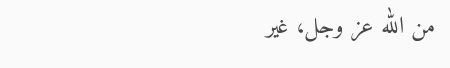من الله عز وجل، غير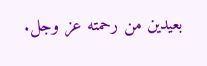بعيدين من رحمته عز وجل.